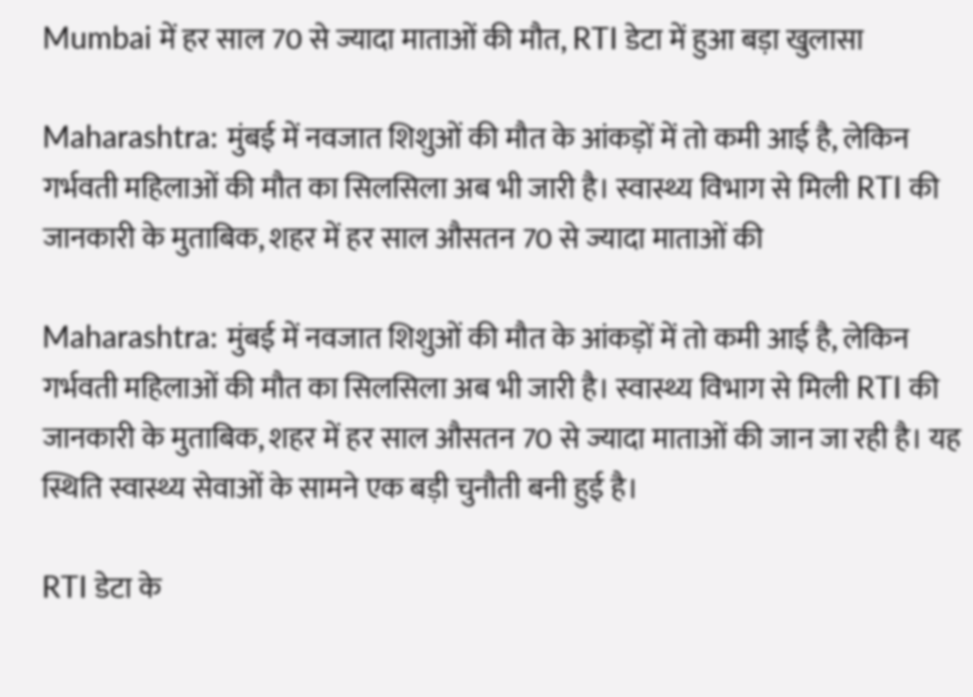Mumbai में हर साल 70 से ज्यादा माताओं की मौत, RTI डेटा में हुआ बड़ा खुलासा

Maharashtra: मुंबई में नवजात शिशुओं की मौत के आंकड़ों में तो कमी आई है, लेकिन गर्भवती महिलाओं की मौत का सिलसिला अब भी जारी है। स्वास्थ्य विभाग से मिली RTI की जानकारी के मुताबिक, शहर में हर साल औसतन 70 से ज्यादा माताओं की

Maharashtra: मुंबई में नवजात शिशुओं की मौत के आंकड़ों में तो कमी आई है, लेकिन गर्भवती महिलाओं की मौत का सिलसिला अब भी जारी है। स्वास्थ्य विभाग से मिली RTI की जानकारी के मुताबिक, शहर में हर साल औसतन 70 से ज्यादा माताओं की जान जा रही है। यह स्थिति स्वास्थ्य सेवाओं के सामने एक बड़ी चुनौती बनी हुई है।

RTI डेटा के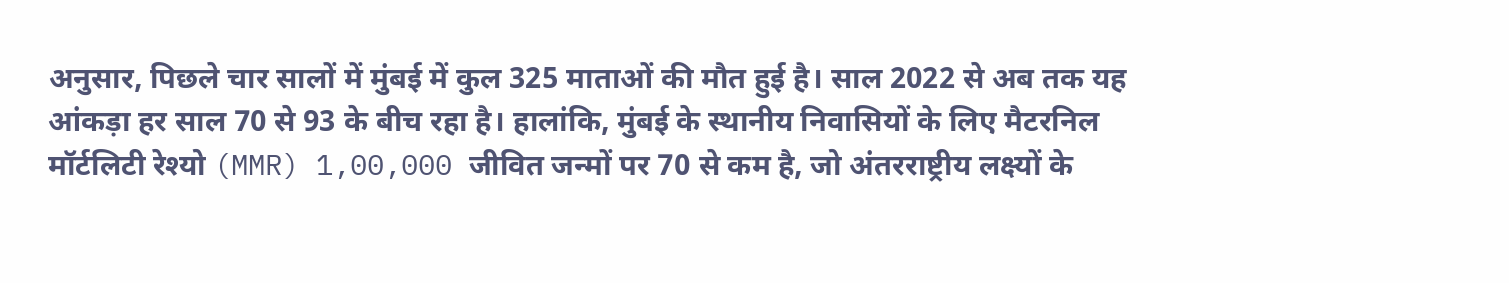अनुसार, पिछले चार सालों में मुंबई में कुल 325 माताओं की मौत हुई है। साल 2022 से अब तक यह आंकड़ा हर साल 70 से 93 के बीच रहा है। हालांकि, मुंबई के स्थानीय निवासियों के लिए मैटरनिल मॉर्टलिटी रेश्यो (MMR) 1,00,000 जीवित जन्मों पर 70 से कम है, जो अंतरराष्ट्रीय लक्ष्यों के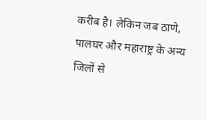करीब है। लेकिन जब ठाणे, पालघर और महाराष्ट्र के अन्य जिलों से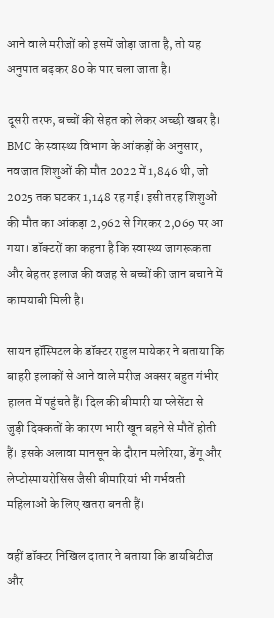आने वाले मरीजों को इसमें जोड़ा जाता है, तो यह अनुपात बढ़कर 80 के पार चला जाता है।

दूसरी तरफ, बच्चों की सेहत को लेकर अच्छी खबर है। BMC के स्वास्थ्य विभाग के आंकड़ों के अनुसार, नवजात शिशुओं की मौत 2022 में 1,846 थी, जो 2025 तक घटकर 1,148 रह गई। इसी तरह शिशुओं की मौत का आंकड़ा 2,962 से गिरकर 2,069 पर आ गया। डॉक्टरों का कहना है कि स्वास्थ्य जागरूकता और बेहतर इलाज की वजह से बच्चों की जान बचाने में कामयाबी मिली है।

सायन हॉस्पिटल के डॉक्टर राहुल मायेकर ने बताया कि बाहरी इलाकों से आने वाले मरीज अक्सर बहुत गंभीर हालत में पहुंचते हैं। दिल की बीमारी या प्लेसेंटा से जुड़ी दिक्कतों के कारण भारी खून बहने से मौतें होती हैं। इसके अलावा मानसून के दौरान मलेरिया, डेंगू और लेप्टोस्पायरोसिस जैसी बीमारियां भी गर्भवती महिलाओं के लिए खतरा बनती हैं।

वहीं डॉक्टर निखिल दातार ने बताया कि डायबिटीज और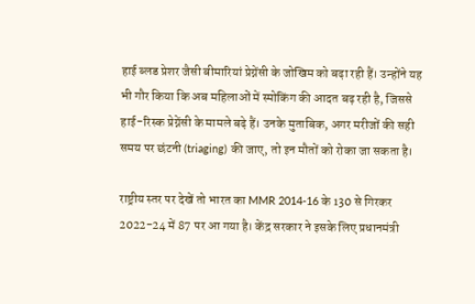हाई ब्लड प्रेशर जैसी बीमारियां प्रेग्नेंसी के जोखिम को बढ़ा रही हैं। उन्होंने यह भी गौर किया कि अब महिलाओं में स्मोकिंग की आदत बढ़ रही है, जिससे हाई-रिस्क प्रेग्नेंसी के मामले बढ़े हैं। उनके मुताबिक, अगर मरीजों की सही समय पर छंटनी (triaging) की जाए, तो इन मौतों को रोका जा सकता है।

राष्ट्रीय स्तर पर देखें तो भारत का MMR 2014-16 के 130 से गिरकर 2022-24 में 87 पर आ गया है। केंद्र सरकार ने इसके लिए प्रधानमंत्री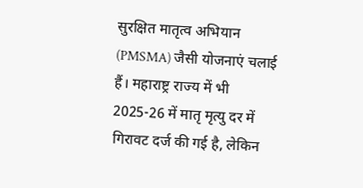सुरक्षित मातृत्व अभियान (PMSMA) जैसी योजनाएं चलाई हैं। महाराष्ट्र राज्य में भी 2025-26 में मातृ मृत्यु दर में गिरावट दर्ज की गई है, लेकिन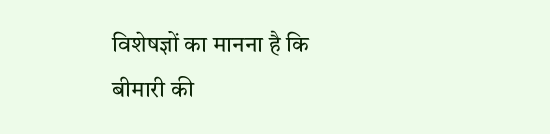विशेषज्ञों का मानना है कि बीमारी की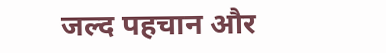जल्द पहचान और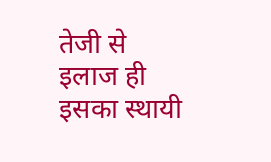तेजी से इलाज ही इसका स्थायी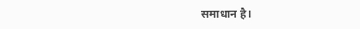समाधान है।